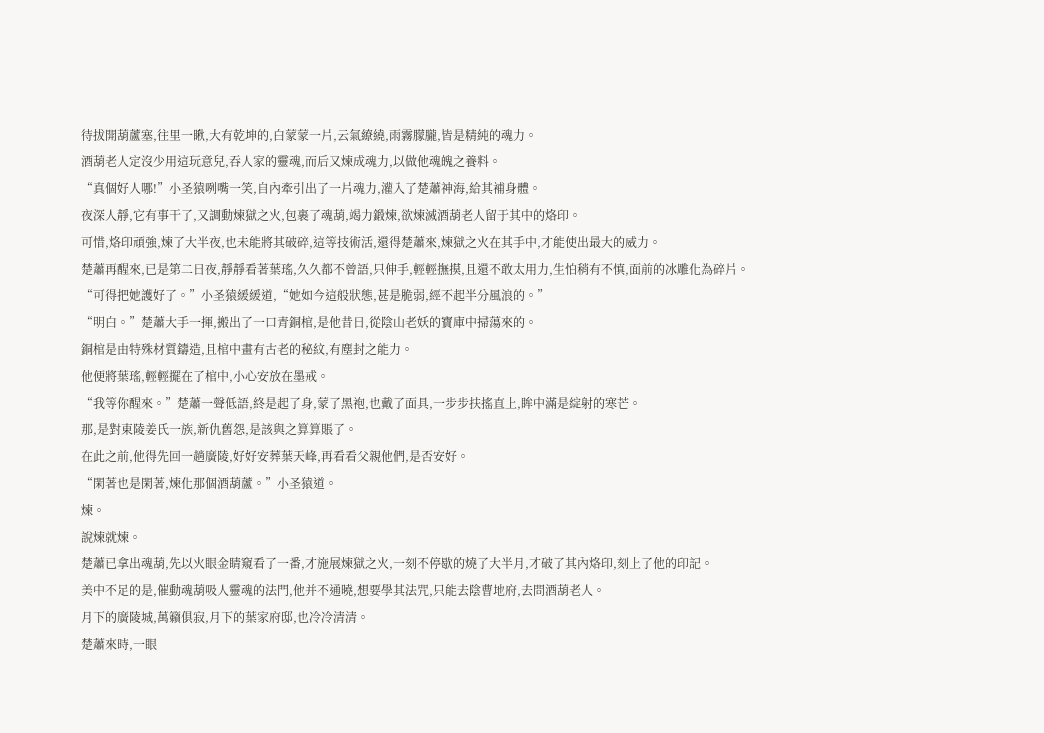待拔開葫蘆塞,往里一瞅,大有乾坤的,白蒙蒙一片,云氣繚繞,雨霧朦朧,皆是精純的魂力。
酒葫老人定沒少用這玩意兒,吞人家的靈魂,而后又煉成魂力,以做他魂魄之養料。
“真個好人哪!”小圣猿咧嘴一笑,自內牽引出了一片魂力,灌入了楚蕭神海,給其補身體。
夜深人靜,它有事干了,又調動煉獄之火,包裹了魂葫,竭力鍛煉,欲煉滅酒葫老人留于其中的烙印。
可惜,烙印頑強,煉了大半夜,也未能將其破碎,這等技術活,還得楚蕭來,煉獄之火在其手中,才能使出最大的威力。
楚蕭再醒來,已是第二日夜,靜靜看著葉瑤,久久都不曾語,只伸手,輕輕撫摸,且還不敢太用力,生怕稍有不慎,面前的冰雕化為碎片。
“可得把她護好了。”小圣猿緩緩道,“她如今這般狀態,甚是脆弱,經不起半分風浪的。”
“明白。”楚蕭大手一揮,搬出了一口青銅棺,是他昔日,從陰山老妖的寶庫中掃蕩來的。
銅棺是由特殊材質鑄造,且棺中畫有古老的秘紋,有塵封之能力。
他便將葉瑤,輕輕擺在了棺中,小心安放在墨戒。
“我等你醒來。”楚蕭一聲低語,終是起了身,蒙了黑袍,也戴了面具,一步步扶搖直上,眸中滿是綻射的寒芒。
那,是對東陵姜氏一族,新仇舊怨,是該與之算算賬了。
在此之前,他得先回一趟廣陵,好好安葬葉天峰,再看看父親他們,是否安好。
“閑著也是閑著,煉化那個酒葫蘆。”小圣猿道。
煉。
說煉就煉。
楚蕭已拿出魂葫,先以火眼金睛窺看了一番,才施展煉獄之火,一刻不停歇的燒了大半月,才破了其內烙印,刻上了他的印記。
美中不足的是,催動魂葫吸人靈魂的法門,他并不通曉,想要學其法咒,只能去陰曹地府,去問酒葫老人。
月下的廣陵城,萬籟俱寂,月下的葉家府邸,也冷冷清清。
楚蕭來時,一眼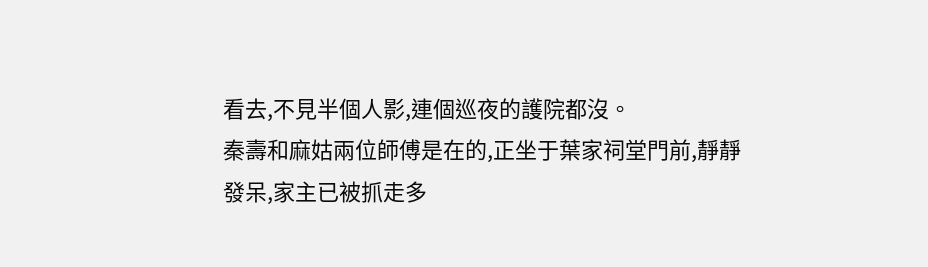看去,不見半個人影,連個巡夜的護院都沒。
秦壽和麻姑兩位師傅是在的,正坐于葉家祠堂門前,靜靜發呆,家主已被抓走多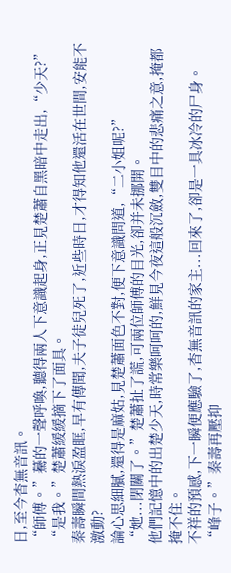日,至今杳無音訊。
“師傅。”驀的一聲呼喚,聽得兩人下意識起身,正見楚蕭自黑暗中走出,“少天?”
“是我。”楚蕭緩緩摘下了面具。
秦壽瞬間熱淚盈眶,早有傳聞,夫子徒兒死了,近些時日,才得知他還活在世間,安能不激動?
論心思細膩,還得是麻姑,見楚蕭面色不對,便下意識問道,“二小姐呢?”
“她...閉關了。”楚蕭扯了謊,可兩位師傅的目光,卻并未挪開。
他們記憶中的出楚少天,時常樂呵呵的,鮮見今夜這般沉斂,雙目中的悲痛之意,掩都掩不住。
不祥的預感,下一瞬便應驗了,杳無音訊的家主...回來了,卻是一具冰冷的尸身。
“峰子。”秦壽再壓抑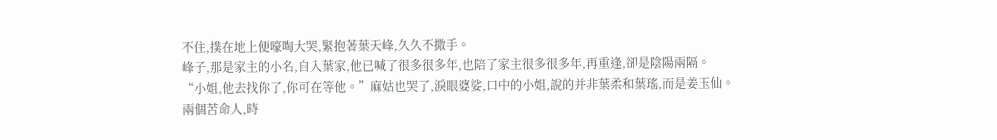不住,撲在地上便嚎啕大哭,緊抱著葉天峰,久久不撒手。
峰子,那是家主的小名,自入葉家,他已喊了很多很多年,也陪了家主很多很多年,再重逢,卻是陰陽兩隔。
“小姐,他去找你了,你可在等他。”麻姑也哭了,淚眼婆娑,口中的小姐,說的并非葉柔和葉瑤,而是姜玉仙。
兩個苦命人,時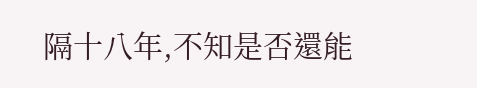隔十八年,不知是否還能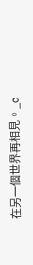在另一個世界再相見。_c